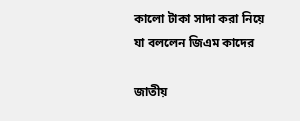কালো টাকা সাদা করা নিয়ে যা বললেন জিএম কাদের

জাতীয়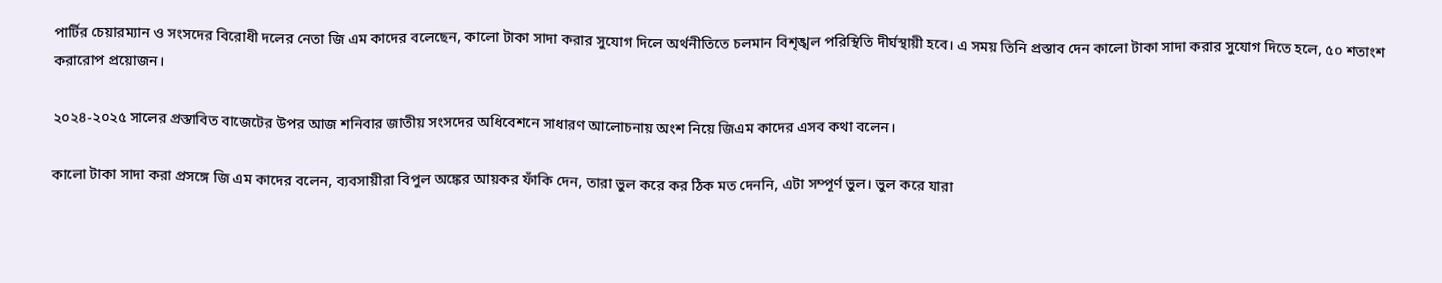পার্টির চেয়ারম্যান ও সংসদের বিরোধী দলের নেতা জি এম কাদের বলেছেন, কালো টাকা সাদা করার সুযোগ দিলে অর্থনীতিতে চলমান বিশৃঙ্খল পরিস্থিতি দীর্ঘস্থায়ী হবে। এ সময় তিনি প্রস্তাব দেন কালো টাকা সাদা করার সুযোগ দিতে হলে, ৫০ শতাংশ করারোপ প্রয়োজন।

২০২৪-২০২৫ সালের প্রস্তাবিত বাজেটের উপর আজ শনিবার জাতীয় সংসদের অধিবেশনে সাধারণ আলোচনায় অংশ নিয়ে জিএম কাদের এসব কথা বলেন।

কালো টাকা সাদা করা প্রসঙ্গে জি এম কাদের বলেন, ব্যবসায়ীরা বিপুল অঙ্কের আয়কর ফাঁকি দেন, তারা ভুল করে কর ঠিক মত দেননি, এটা সম্পূর্ণ ভুল। ভুল করে যারা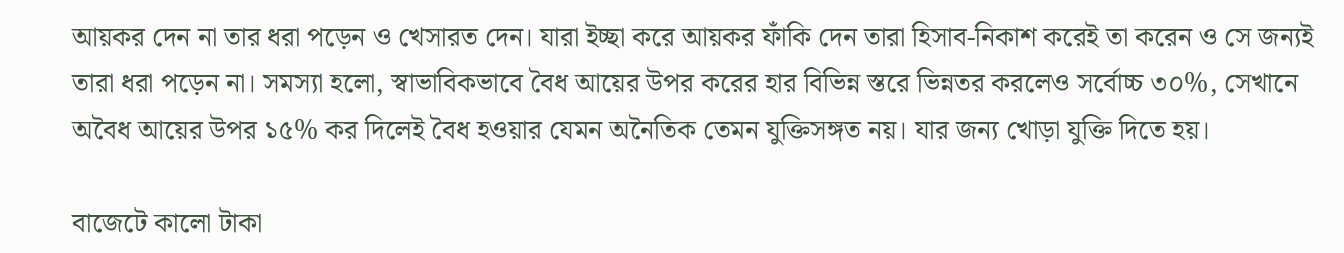আয়কর দেন না তার ধরা পড়েন ও খেসারত দেন। যারা ইচ্ছা করে আয়কর ফাঁকি দেন তারা হিসাব-নিকাশ করেই তা করেন ও সে জন্যই তারা ধরা পড়েন না। সমস্যা হলো, স্বাভাবিকভাবে বৈধ আয়ের উপর করের হার বিভিন্ন স্তরে ভিন্নতর করলেও সর্বোচ্চ ৩০%, সেখানে অবৈধ আয়ের উপর ১৫% কর দিলেই বৈধ হওয়ার যেমন অনৈতিক তেমন যুক্তিসঙ্গত নয়। যার জন্য খোড়া যুক্তি দিতে হয়।

বাজেটে কালো টাকা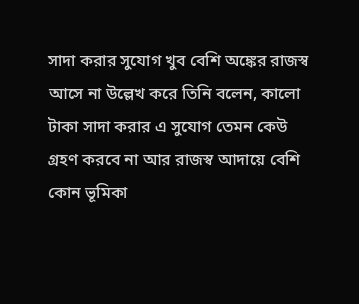সাদা করার সুযোগ খুব বেশি অঙ্কের রাজস্ব আসে না উল্লেখ করে তিনি বলেন, কালো টাকা সাদা করার এ সুযোগ তেমন কেউ গ্রহণ করবে না আর রাজস্ব আদায়ে বেশি কোন ভূমিকা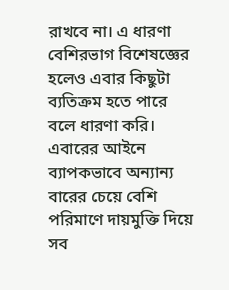রাখবে না। এ ধারণা বেশিরভাগ বিশেষজ্ঞের হলেও এবার কিছুটা ব্যতিক্রম হতে পারে বলে ধারণা করি। এবারের আইনে ব্যাপকভাবে অন্যান্য বারের চেয়ে বেশি পরিমাণে দায়মুক্তি দিয়ে সব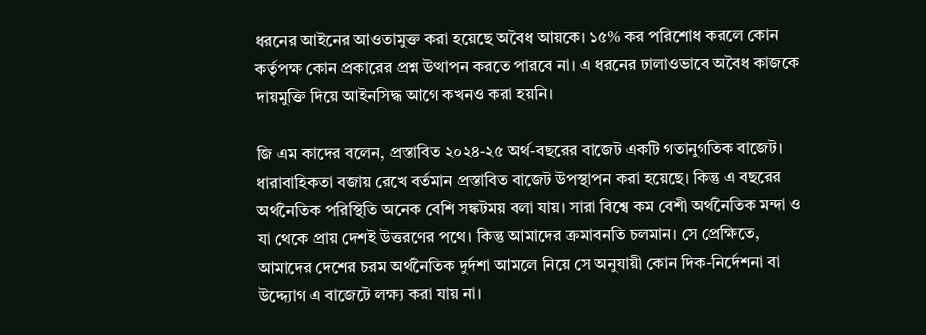ধরনের আইনের আওতামুক্ত করা হয়েছে অবৈধ আয়কে। ১৫% কর পরিশোধ করলে কোন কর্তৃপক্ষ কোন প্রকারের প্রশ্ন উত্থাপন করতে পারবে না। এ ধরনের ঢালাওভাবে অবৈধ কাজকে দায়মুক্তি দিয়ে আইনসিদ্ধ আগে কখনও করা হয়নি।

জি এম কাদের বলেন, প্রস্তাবিত ২০২৪-২৫ অর্থ-বছরের বাজেট একটি গতানুগতিক বাজেট। ধারাবাহিকতা বজায় রেখে বর্তমান প্রস্তাবিত বাজেট উপস্থাপন করা হয়েছে। কিন্তু এ বছরের অর্থনৈতিক পরিস্থিতি অনেক বেশি সঙ্কটময় বলা যায়। সারা বিশ্বে কম বেশী অর্থনৈতিক মন্দা ও যা থেকে প্রায় দেশই উত্তরণের পথে। কিন্তু আমাদের ক্রমাবনতি চলমান। সে প্রেক্ষিতে, আমাদের দেশের চরম অর্থনৈতিক দুর্দশা আমলে নিয়ে সে অনুযায়ী কোন দিক-নির্দেশনা বা উদ্দ্যোগ এ বাজেটে লক্ষ্য করা যায় না।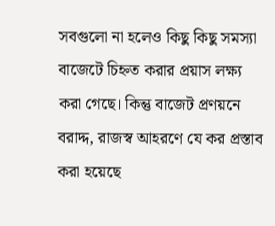সবগুলো না হলেও কিছু কিছু সমস্যা বাজেটে চিহ্নত করার প্রয়াস লক্ষ্য করা গেছে। কিন্তু বাজেট প্রণয়নে বরাদ্দ, রাজস্ব আহরণে যে কর প্রস্তাব করা হয়েছে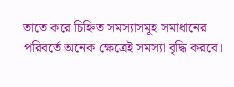তাতে করে চিহ্নিত সমস্যাসমূহ সমাধানের পরিবর্তে অনেক ক্ষেত্রেই সমস্যা বৃদ্ধি করবে।